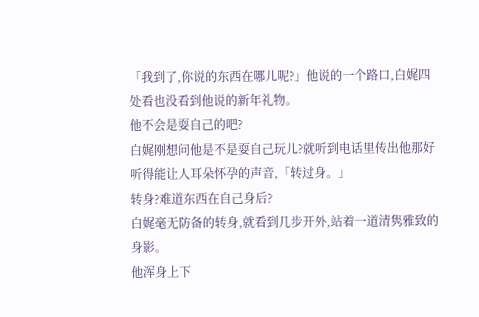「我到了,你说的东西在哪儿呢?」他说的一个路口,白娓四处看也没看到他说的新年礼物。
他不会是耍自己的吧?
白娓刚想问他是不是耍自己玩儿?就听到电话里传出他那好听得能让人耳朵怀孕的声音,「转过身。」
转身?难道东西在自己身后?
白娓毫无防备的转身,就看到几步开外,站着一道清隽雅致的身影。
他浑身上下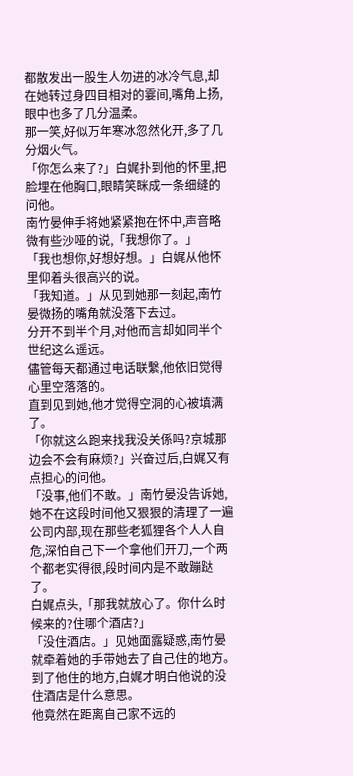都散发出一股生人勿进的冰冷气息,却在她转过身四目相对的霎间,嘴角上扬,眼中也多了几分温柔。
那一笑,好似万年寒冰忽然化开,多了几分烟火气。
「你怎么来了?」白娓扑到他的怀里,把脸埋在他胸口,眼睛笑眯成一条细缝的问他。
南竹晏伸手将她紧紧抱在怀中,声音略微有些沙哑的说,「我想你了。」
「我也想你,好想好想。」白娓从他怀里仰着头很高兴的说。
「我知道。」从见到她那一刻起,南竹晏微扬的嘴角就没落下去过。
分开不到半个月,对他而言却如同半个世纪这么遥远。
儘管每天都通过电话联繫,他依旧觉得心里空落落的。
直到见到她,他才觉得空洞的心被填满了。
「你就这么跑来找我没关係吗?京城那边会不会有麻烦?」兴奋过后,白娓又有点担心的问他。
「没事,他们不敢。」南竹晏没告诉她,她不在这段时间他又狠狠的清理了一遍公司内部,现在那些老狐狸各个人人自危,深怕自己下一个拿他们开刀,一个两个都老实得很,段时间内是不敢蹦跶了。
白娓点头,「那我就放心了。你什么时候来的?住哪个酒店?」
「没住酒店。」见她面露疑惑,南竹晏就牵着她的手带她去了自己住的地方。
到了他住的地方,白娓才明白他说的没住酒店是什么意思。
他竟然在距离自己家不远的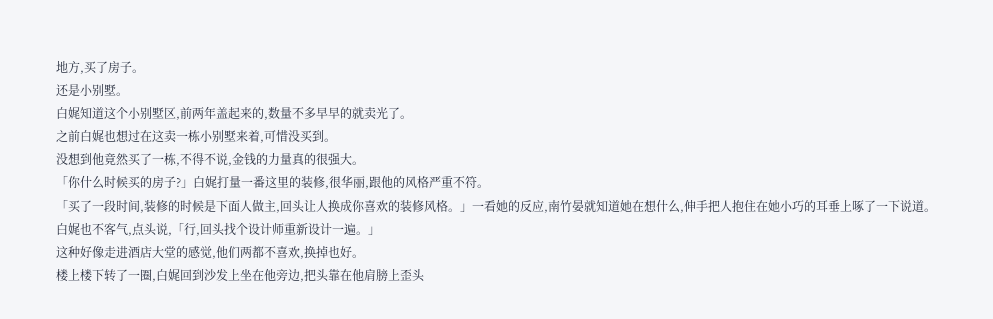地方,买了房子。
还是小别墅。
白娓知道这个小别墅区,前两年盖起来的,数量不多早早的就卖光了。
之前白娓也想过在这卖一栋小别墅来着,可惜没买到。
没想到他竟然买了一栋,不得不说,金钱的力量真的很强大。
「你什么时候买的房子?」白娓打量一番这里的装修,很华丽,跟他的风格严重不符。
「买了一段时间,装修的时候是下面人做主,回头让人换成你喜欢的装修风格。」一看她的反应,南竹晏就知道她在想什么,伸手把人抱住在她小巧的耳垂上啄了一下说道。
白娓也不客气,点头说,「行,回头找个设计师重新设计一遍。」
这种好像走进酒店大堂的感觉,他们两都不喜欢,换掉也好。
楼上楼下转了一圈,白娓回到沙发上坐在他旁边,把头靠在他肩膀上歪头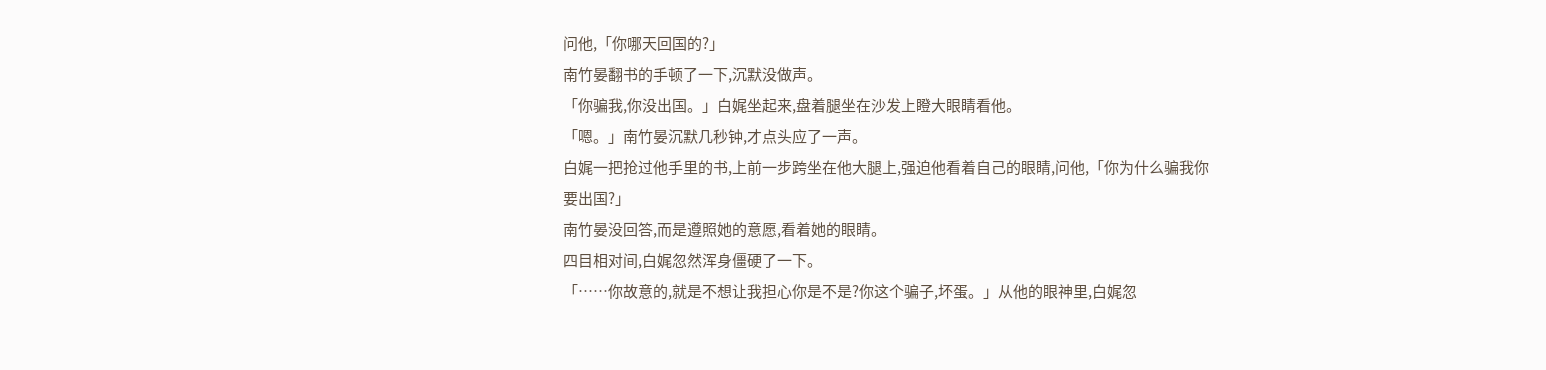问他,「你哪天回国的?」
南竹晏翻书的手顿了一下,沉默没做声。
「你骗我,你没出国。」白娓坐起来,盘着腿坐在沙发上瞪大眼睛看他。
「嗯。」南竹晏沉默几秒钟,才点头应了一声。
白娓一把抢过他手里的书,上前一步跨坐在他大腿上,强迫他看着自己的眼睛,问他,「你为什么骗我你要出国?」
南竹晏没回答,而是遵照她的意愿,看着她的眼睛。
四目相对间,白娓忽然浑身僵硬了一下。
「……你故意的,就是不想让我担心你是不是?你这个骗子,坏蛋。」从他的眼神里,白娓忽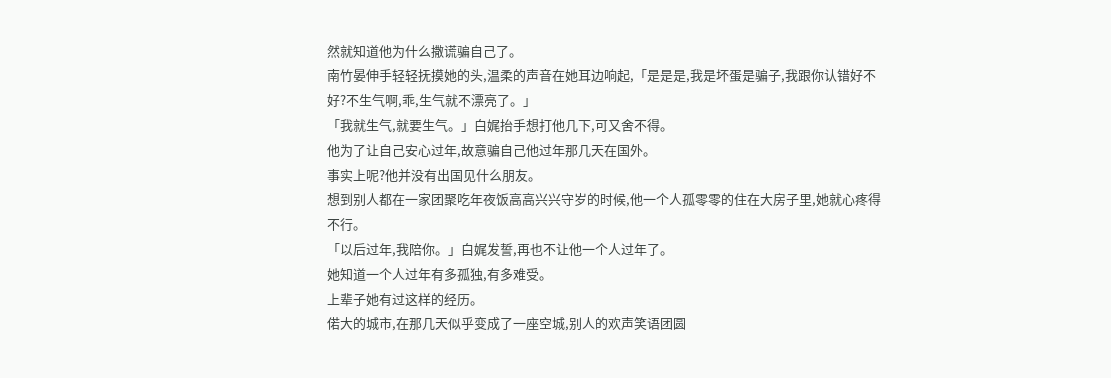然就知道他为什么撒谎骗自己了。
南竹晏伸手轻轻抚摸她的头,温柔的声音在她耳边响起,「是是是,我是坏蛋是骗子,我跟你认错好不好?不生气啊,乖,生气就不漂亮了。」
「我就生气,就要生气。」白娓抬手想打他几下,可又舍不得。
他为了让自己安心过年,故意骗自己他过年那几天在国外。
事实上呢?他并没有出国见什么朋友。
想到别人都在一家团聚吃年夜饭高高兴兴守岁的时候,他一个人孤零零的住在大房子里,她就心疼得不行。
「以后过年,我陪你。」白娓发誓,再也不让他一个人过年了。
她知道一个人过年有多孤独,有多难受。
上辈子她有过这样的经历。
偌大的城市,在那几天似乎变成了一座空城,别人的欢声笑语团圆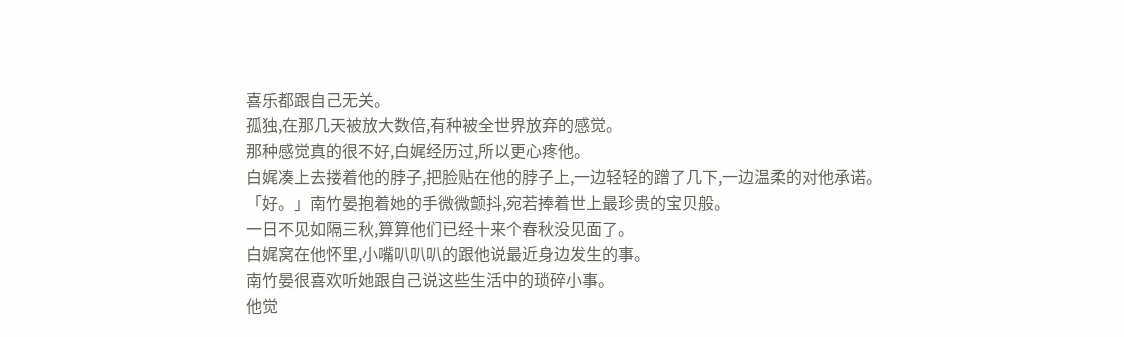喜乐都跟自己无关。
孤独,在那几天被放大数倍,有种被全世界放弃的感觉。
那种感觉真的很不好,白娓经历过,所以更心疼他。
白娓凑上去搂着他的脖子,把脸贴在他的脖子上,一边轻轻的蹭了几下,一边温柔的对他承诺。
「好。」南竹晏抱着她的手微微颤抖,宛若捧着世上最珍贵的宝贝般。
一日不见如隔三秋,算算他们已经十来个春秋没见面了。
白娓窝在他怀里,小嘴叭叭叭的跟他说最近身边发生的事。
南竹晏很喜欢听她跟自己说这些生活中的琐碎小事。
他觉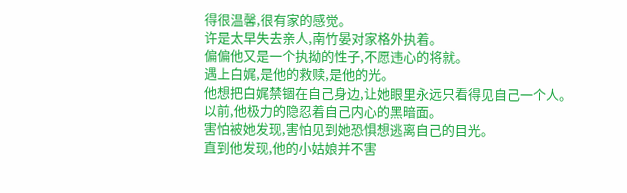得很温馨,很有家的感觉。
许是太早失去亲人,南竹晏对家格外执着。
偏偏他又是一个执拗的性子,不愿违心的将就。
遇上白娓,是他的救赎,是他的光。
他想把白娓禁锢在自己身边,让她眼里永远只看得见自己一个人。
以前,他极力的隐忍着自己内心的黑暗面。
害怕被她发现,害怕见到她恐惧想逃离自己的目光。
直到他发现,他的小姑娘并不害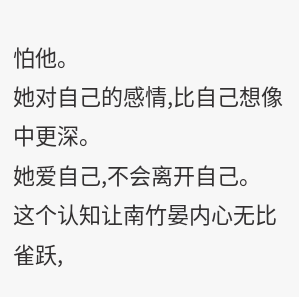怕他。
她对自己的感情,比自己想像中更深。
她爱自己,不会离开自己。
这个认知让南竹晏内心无比雀跃,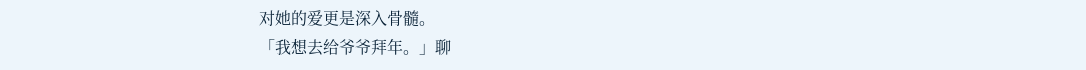对她的爱更是深入骨髓。
「我想去给爷爷拜年。」聊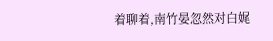着聊着,南竹晏忽然对白娓